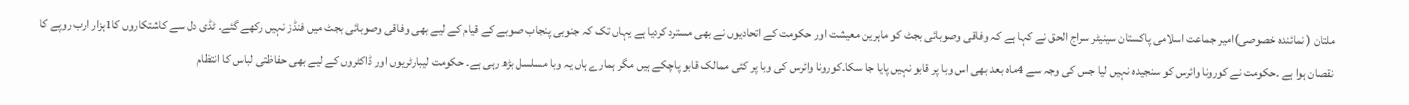ملتان ( نمائندہ خصوصی)امیر جماعت اسلامی پاکستان سینیٹر سراج الحق نے کہا ہے کہ وفاقی وصوبائی بجٹ کو ماہرین معیشت اور حکومت کے اتحادیوں نے بھی مسترد کردیا ہے یہاں تک کہ جنوبی پنجاب صوبے کے قیام کے لیے بھی وفاقی وصوبائی بجٹ میں فنڈز نہیں رکھے گئے۔ ٹڈی دل سے کاشتکاروں کا1ہزار ارب روپے کا نقصان ہوا ہے ۔حکومت نے کورونا وائرس کو سنجیدہ نہیں لیا جس کی وجہ سے 4ماہ بعد بھی اس وبا پر قابو نہیں پایا جا سکا۔کورونا وائرس کی وبا پر کئی ممالک قابو پاچکے ہیں مگر ہمارے ہاں یہ وبا مسلسل بڑھ رہی ہے۔ حکومت لیبارٹریوں اور ڈاکٹروں کے لیے بھی حفاظتی لباس کا انتظام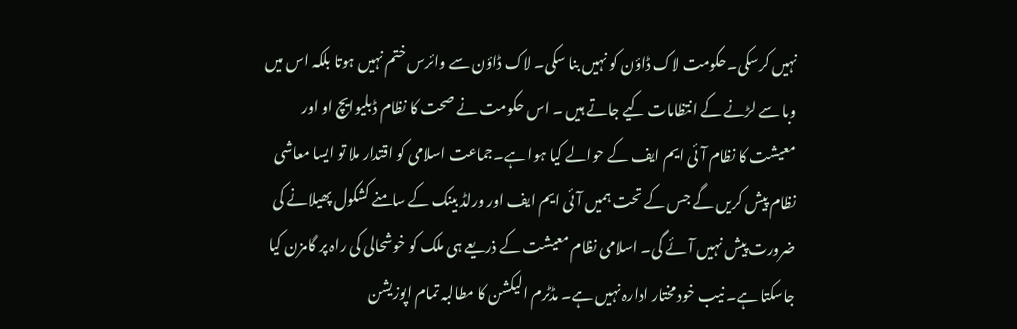نہیں کرسکی۔حکومت لاک ڈاؤن کو نہیں بنا سکی۔ لاک ڈاؤن سے وائرس ختم نہیں ہوتا بلکہ اس میں وبا سے لڑنے کے انتظامات کیے جاتے ہیں ۔ اس حکومت نے صحت کا نظام ڈبلیوایچ او اور معیشت کا نظام آئی ایم ایف کے حوالے کیا ہوا ہے۔جماعت اسلامی کو اقتدار ملا تو ایسا معاشی نظام پیش کریں گے جس کے تحت ہمیں آئی ایم ایف اور ورلڈ بینک کے سامنے کشکول پھیلانے کی ضرورت پیش نہیں آئے گی۔ اسلامی نظام معیشت کے ذریعے ہی ملک کو خوشحالی کی راہ پر گامزن کیا جاسکتا ہے۔ نیب خود مختار ادارہ نہیں ہے۔ مڈٹرم الیکشن کا مطالبہ تمام اپوزیشن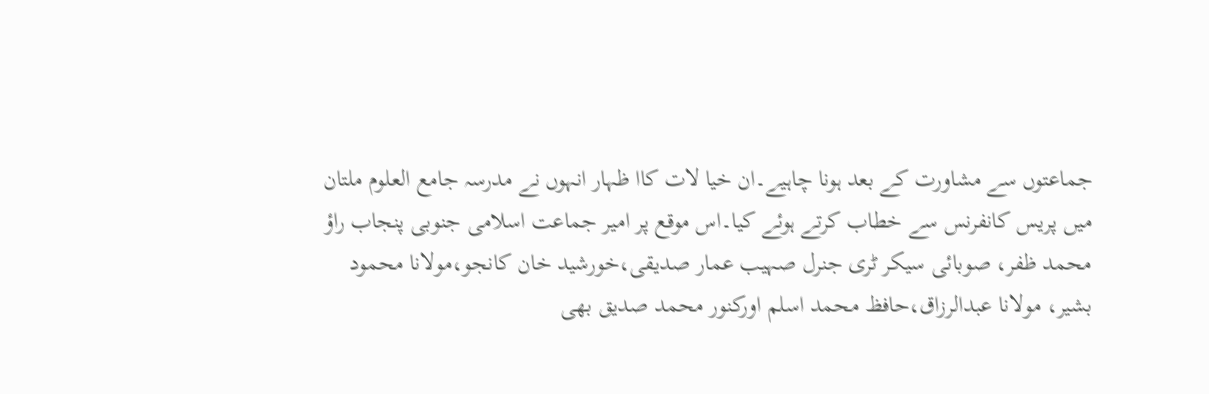جماعتوں سے مشاورت کے بعد ہونا چاہیے۔ان خیا لات کاا ظہار انہوں نے مدرسہ جامع العلوم ملتان میں پریس کانفرنس سے خطاب کرتے ہوئے کیا۔اس موقع پر امیر جماعت اسلامی جنوبی پنجاب راؤ محمد ظفر، صوبائی سیکر ٹری جنرل صہیب عمار صدیقی،خورشید خان کانجو،مولانا محمود بشیر، مولانا عبدالرزاق،حافظ محمد اسلم اورکنور محمد صدیق بھی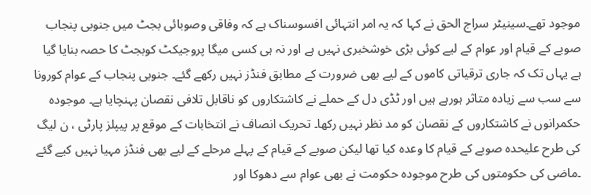موجود تھے۔سینیٹر سراج الحق نے کہا کہ یہ امر انتہائی افسوسناک ہے کہ وفاقی وصوبائی بجٹ میں جنوبی پنجاب صوبے کے قیام اور عوام کے لیے کوئی بڑی خوشخبری نہیں ہے اور نہ ہی کسی میگا پروجیکٹ کوبجٹ کا حصہ بنایا گیا ہے یہاں تک کہ جاری ترقیاتی کاموں کے لیے بھی ضرورت کے مطابق فنڈز نہیں رکھے گئے۔ جنوبی پنجاب کے عوام کورونا سے سب سے زیادہ متاثر ہورہے ہیں اور ٹڈی دل کے حملے نے کاشتکاروں کو ناقابل تلافی نقصان پہنچایا ہے۔ موجودہ حکمرانوں نے کاشتکاروں کے نقصان کو مد نظر نہیں رکھا۔ تحریک انصاف نے انتخابات کے موقع پر پیپلز پارٹی ، ن لیگ کی طرح علیحدہ صوبے کے قیام کا وعدہ کیا تھا لیکن صوبے کے قیام کے پہلے مرحلے کے لیے بھی فنڈز مہیا نہیں کیے گئے ۔ماضی کی حکومتوں کی طرح موجودہ حکومت نے بھی عوام سے دھوکا اور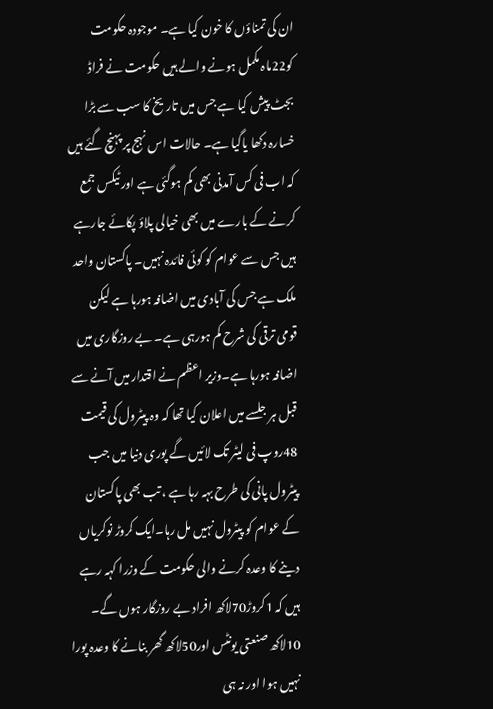ان کی تمناؤں کا خون کیا ہے۔ موجودہ حکومت کو22ماہ مکمل ہونے والے ہیں حکومت نے فراڈ بجٹ پیش کیا ہے جس میں تاریخ کا سب سے بڑا خسارہ دکھا یاگیا ہے۔ حالات اس نہج پر پہنچ گئے ہیں کہ اب فی کس آمدنی بھی کم ہوگئی ہے اور ٹیکس جمع کرنے کے بارے میں بھی خیالی پلاؤ پکائے جارہے ہیں جس سے عوام کو کوئی فائدہ نہیں۔ پاکستان واحد ملک ہے جس کی آبادی میں اضافہ ہورہا ہے لیکن قومی ترقی کی شرح کم ہورہی ہے۔ بے روزگاری میں اضافہ ہورہا ہے۔وزیر اعظم نے اقتدار میں آنے سے قبل ہر جلسے میں اعلان کیا تھا کہ وہ پیٹرول کی قیمت 48روپ فی لیٹر تک لائیں گے پوری دنیا میں جب پیٹرول پانی کی طرح بہہ رہا ہے ، تب بھی پاکستان کے عوام کو پیٹرول نہیں مل رہا۔ایک کروڑ نوکریاں دینے کا وعدہ کرنے والی حکومت کے وزرا کہہ رہے ہیں کہ 1کروڑ70لاکھ افراد بے روزگار ہوں گے۔ 10لاکھ صنعتی یونٹس اور50لاکھ گھر بنانے کا وعدہ پورا نہیں ہوا اور نہ ہی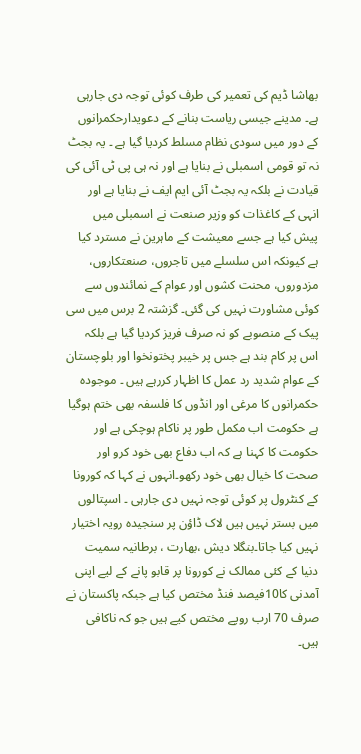بھاشا ڈیم کی تعمیر کی طرف کوئی توجہ دی جارہی ہے۔ مدینے جیسی ریاست بنانے کے دعویدارحکمرانوں کے دور میں سودی نظام مسلط کردیا گیا ہے ۔ یہ بجٹ نہ تو قومی اسمبلی نے بنایا ہے اور نہ ہی پی ٹی آئی کی قیادت نے بلکہ یہ بجٹ آئی ایم ایف نے بنایا ہے اور انہی کے کاغذات کو وزیر صنعت نے اسمبلی میں پیش کیا ہے جسے معیشت کے ماہرین نے مسترد کیا ہے کیونکہ اس سلسلے میں تاجروں، صنعتکاروں، مزدوروں، محنت کشوں اور عوام کے نمائندوں سے کوئی مشاورت نہیں کی گئی۔ گزشتہ 2 برس میں سی پیک کے منصوبے کو نہ صرف فریز کردیا گیا ہے بلکہ اس پر کام بند ہے جس پر خیبر پختونخوا اور بلوچستان کے عوام شدید رد عمل کا اظہار کررہے ہیں ۔ موجودہ حکمرانوں کا مرغی اور انڈوں کا فلسفہ بھی ختم ہوگیا ہے حکومت اب مکمل طور پر ناکام ہوچکی ہے اور حکومت کا کہنا ہے کہ اب دفاع بھی خود کرو اور صحت کا خیال بھی خود رکھو۔انہوں نے کہا کہ کورونا کے کنٹرول پر کوئی توجہ نہیں دی جارہی ۔ اسپتالوں میں بستر نہیں ہیں لاک ڈاؤن پر سنجیدہ رویہ اختیار نہیں کیا جاتا۔بنگلا دیش ،بھارت ، برطانیہ سمیت دنیا کے کئی ممالک نے کورونا پر قابو پانے کے لیے اپنی آمدنی کا10فیصد فنڈ مختص کیا ہے جبکہ پاکستان نے صرف 70 ارب روپے مختص کیے ہیں جو کہ ناکافی ہیں۔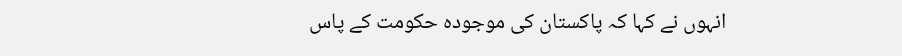انہوں نے کہا کہ پاکستان کی موجودہ حکومت کے پاس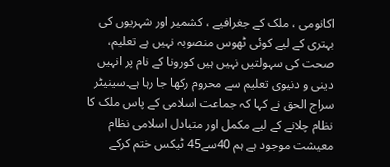اکانومی ، ملک کے جغرافیے ، کشمیر اور شہریوں کی بہتری کے لیے کوئی ٹھوس منصوبہ نہیں ہے تعلیم، صحت کی سہولتیں نہیں ہیں کورونا کے نام پر انہیں دینی و دنیوی تعلیم سے محروم رکھا جا رہا ہے۔سینیٹر سراج الحق نے کہا کہ جماعت اسلامی کے پاس ملک کا نظام چلانے کے لیے مکمل اور متبادل اسلامی نظام معیشت موجود ہے ہم 40سے45 ٹیکس ختم کرکے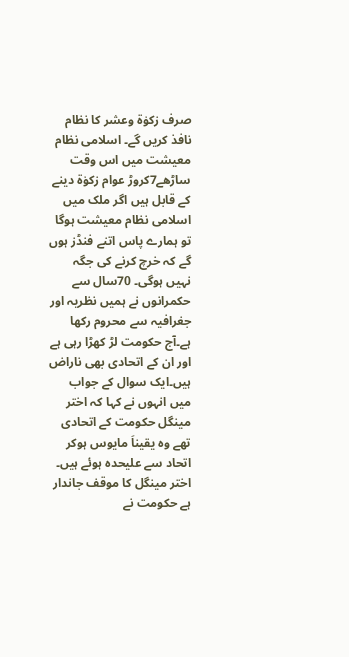صرف زکوٰة وعشر کا نظام نافذ کریں گے۔ اسلامی نظام معیشت میں اس وقت ساڑھے7کروڑ عوام زکوٰة دینے کے قابل ہیں اگر ملک میں اسلامی نظام معیشت ہوگا تو ہمارے پاس اتنے فنڈز ہوں گے کہ خرچ کرنے کی جگہ نہیں ہوگی۔ 70سال سے حکمرانوں نے ہمیں نظریہ اور جغرافیہ سے محروم رکھا ہے۔آج حکومت لڑ کھڑا رہی ہے اور ان کے اتحادی بھی ناراض ہیں۔ایک سوال کے جواب میں انہوں نے کہا کہ اختر مینگل حکومت کے اتحادی تھے وہ یقیناَ مایوس ہوکر اتحاد سے علیحدہ ہوئے ہیں۔ اختر مینگل کا موقف جاندار ہے حکومت نے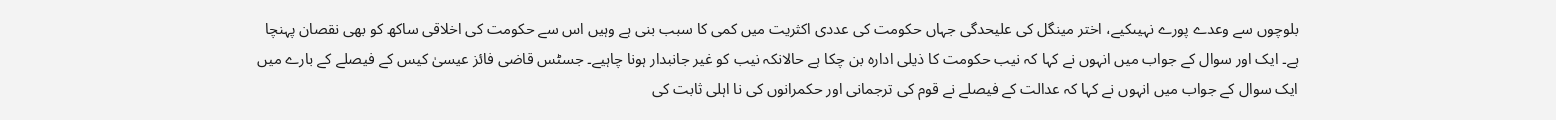بلوچوں سے وعدے پورے نہیںکیے، اختر مینگل کی علیحدگی جہاں حکومت کی عددی اکثریت میں کمی کا سبب بنی ہے وہیں اس سے حکومت کی اخلاقی ساکھ کو بھی نقصان پہنچا ہے۔ ایک اور سوال کے جواب میں انہوں نے کہا کہ نیب حکومت کا ذیلی ادارہ بن چکا ہے حالانکہ نیب کو غیر جانبدار ہونا چاہیے۔ جسٹس قاضی فائز عیسیٰ کیس کے فیصلے کے بارے میں ایک سوال کے جواب میں انہوں نے کہا کہ عدالت کے فیصلے نے قوم کی ترجمانی اور حکمرانوں کی نا اہلی ثابت کی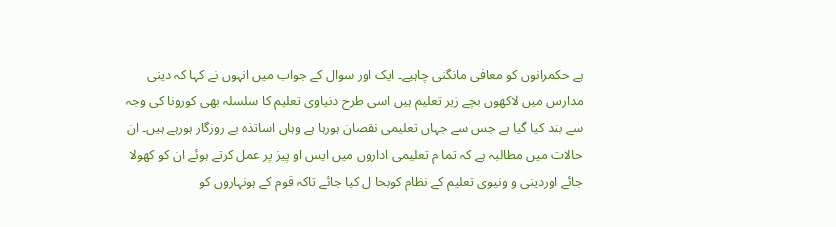ہے حکمرانوں کو معافی مانگنی چاہیے۔ ایک اور سوال کے جواب میں انہوں نے کہا کہ دینی مدارس میں لاکھوں بچے زیر تعلیم ہیں اسی طرح دنیاوی تعلیم کا سلسلہ بھی کورونا کی وجہ سے بند کیا گیا ہے جس سے جہاں تعلیمی نقصان ہورہا ہے وہاں اساتذہ بے روزگار ہورہے ہیں۔ ان حالات میں مطالبہ ہے کہ تما م تعلیمی اداروں میں ایس او پیز پر عمل کرتے ہوئے ان کو کھولا جائے اوردینی و ونیوی تعلیم کے نظام کوبحا ل کیا جائے تاکہ قوم کے ہونہاروں کو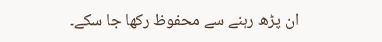ان پڑھ رہنے سے محفوظ رکھا جا سکے۔